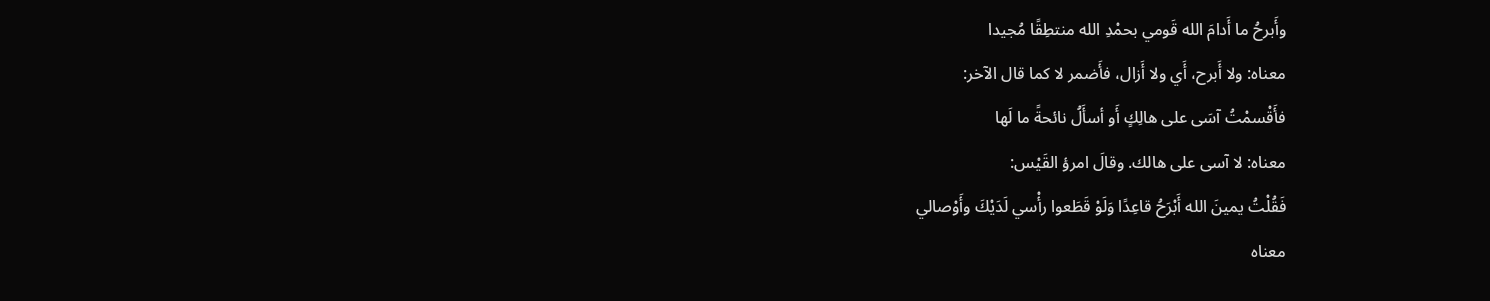وأَبرحُ ما أَدامَ الله قَومي بحمْدِ الله منتطِقًا مُجيدا
معناه: ولا أَبرح، أَي ولا أَزال، فأَضمر لا كما قال الآخر:
فأَقْسمْتُ آسَى على هالِكٍ أَو أسأَلُ نائحةً ما لَها
معناه: لا آسى على هالك. وقالَ امرؤ القَيْس:
فَقُلْتُ يمينَ الله أَبْرَحُ قاعِدًا وَلَوْ قَطَعوا رأْسي لَدَيْكَ وأَوْصالي
معناه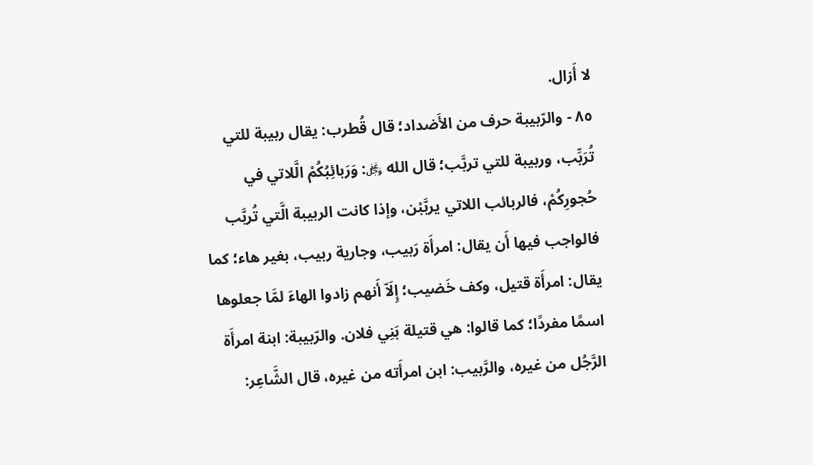لا أَزال.
٨٥ - والرّبيبة حرف من الأَضداد؛ قال قُطرب: يقال ربيبة للتي تُرَبِّب، وربيبة للتي تربَّب؛ قال الله ﷿: وَرَبائِبُكُمْ الَّلاتي في حُجورِكُمْ، فالربائب اللاتي يربَّبْن، وإذا كانت الربيبة الَّتي تُربَّب فالواجب فيها أَن يقال: امرأَة رَبيب، وجارية ربيب، بغير هاء؛ كما يقال: امرأَة قتيل، وكف خَضيب؛ إِلَاّ أَنهم زادوا الهاءَ لمَّا جعلوها اسمًا مفردًا؛ كما قالوا: هي قتيلة بَنِي فلان. والرّبيبة: ابنة امرأَة الرَّجُل من غيره، والرَّبيب: ابن امرأَته من غيره، قال الشَّاعِر: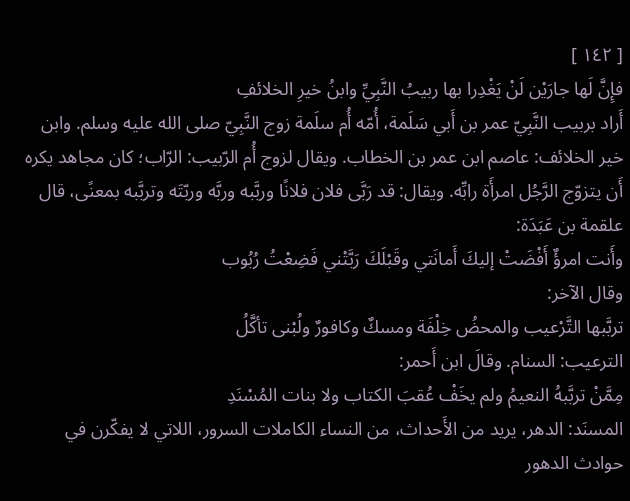[ ١٤٢ ]
فإِنَّ لَها جارَيْن لَنْ يَغْدِرا بها ربيبُ النَّبِيِّ وابنُ خيرِ الخلائفِ
أَراد بربيب النَّبِيّ عمر بن أَبي سَلَمة، أُمّه أُم سلَمة زوج النَّبِيّ صلى الله عليه وسلم. وابن خير الخلائف: عاصم ابن عمر بن الخطاب. ويقال لزوج أُم الرّبيب: الرّاب؛ كان مجاهد يكره أَن يتزوّج الرَّجُل امرأَة رابِّه. ويقال: قد رَبَّى فلان فلانًا وربَّبه وربَّه وربّتَه وتربَّبه بمعنًى، قال علقمة بن عَبَدَة:
وأَنت امرؤٌ أَفْضَتْ إليكَ أَمانَتي وقَبْلَكَ رَبَّتْني فَضِعْتُ رُبُوب
وقال الآخر:
تربَّبها التَّرْعيب والمحضُ خِلْفَة ومسكٌ وكافورٌ ولُبْنى تأكَّلُ
الترعيب: السنام. وقالَ ابن أَحمر:
مِمَّنْ تربَّبهُ النعيمُ ولم يخَفْ عُقبَ الكتاب ولا بنات المُسْنَدِ
المسنَد: الدهر، يريد من الأَحداث، من النساء الكاملات السرور، اللاتي لا يفكّرن في حوادث الدهور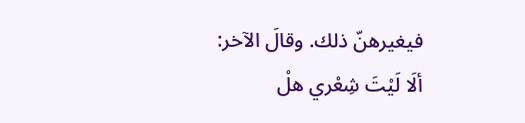فيغيرهنّ ذلك. وقالَ الآخر:
ألَا لَيْتَ شِعْري هلْ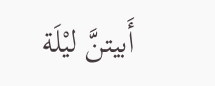أَبيتنَّ ليْلَة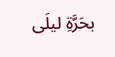بحَرَّةِ ليلَى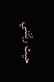حيث ربَّتَني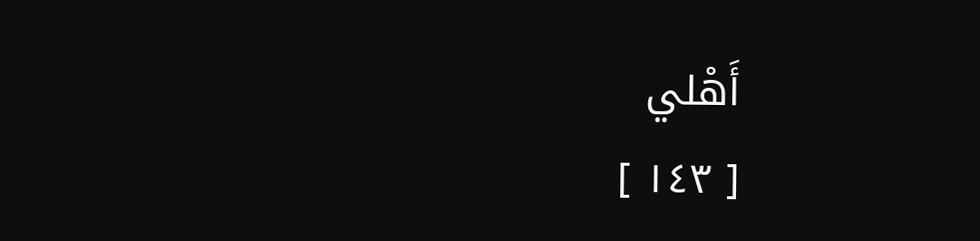أَهْلي
[ ١٤٣ ]